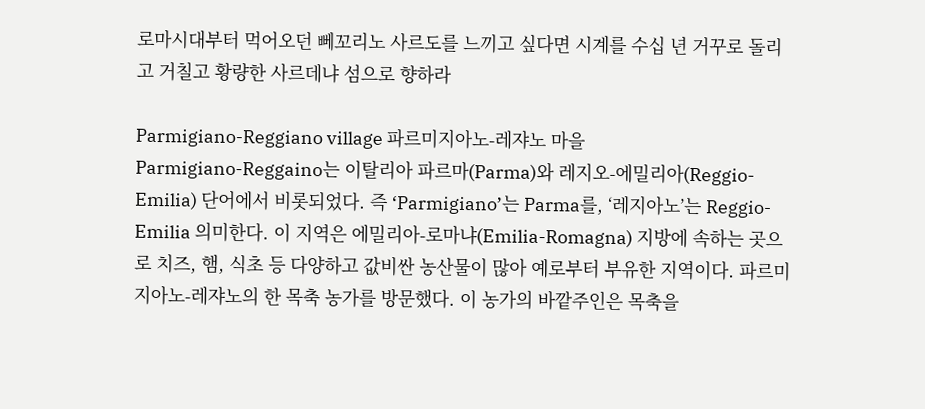로마시대부터 먹어오던 뻬꼬리노 사르도를 느끼고 싶다면 시계를 수십 년 거꾸로 돌리고 거칠고 황량한 사르데냐 섬으로 향하라

Parmigiano-Reggiano village 파르미지아노-레쟈노 마을
Parmigiano-Reggaino는 이탈리아 파르마(Parma)와 레지오-에밀리아(Reggio-Emilia) 단어에서 비롯되었다. 즉 ‘Parmigiano’는 Parma를, ‘레지아노’는 Reggio-Emilia 의미한다. 이 지역은 에밀리아-로마냐(Emilia-Romagna) 지방에 속하는 곳으로 치즈, 햄, 식초 등 다양하고 값비싼 농산물이 많아 예로부터 부유한 지역이다. 파르미지아노-레쟈노의 한 목축 농가를 방문했다. 이 농가의 바깥주인은 목축을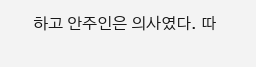하고 안주인은 의사였다. 따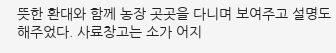뜻한 환대와 함께 농장 곳곳을 다니며 보여주고 설명도 해주었다. 사료창고는 소가 어지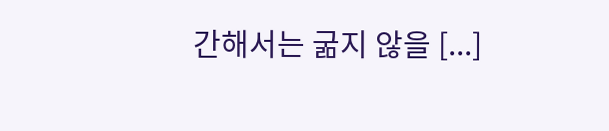간해서는 굶지 않을 [...]